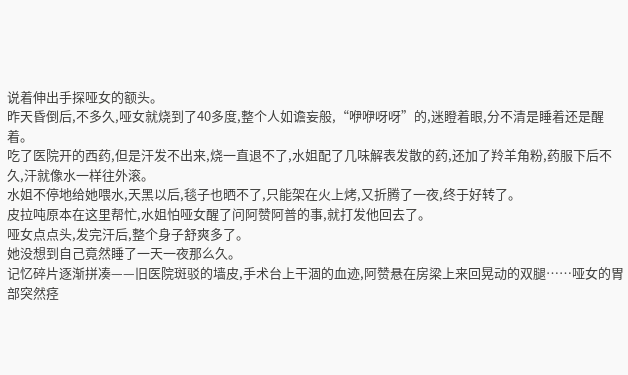说着伸出手探哑女的额头。
昨天昏倒后,不多久,哑女就烧到了40多度,整个人如谵妄般,“咿咿呀呀”的,迷瞪着眼,分不清是睡着还是醒着。
吃了医院开的西药,但是汗发不出来,烧一直退不了,水姐配了几味解表发散的药,还加了羚羊角粉,药服下后不久,汗就像水一样往外滚。
水姐不停地给她喂水,天黑以后,毯子也晒不了,只能架在火上烤,又折腾了一夜,终于好转了。
皮拉吨原本在这里帮忙,水姐怕哑女醒了问阿赞阿普的事,就打发他回去了。
哑女点点头,发完汗后,整个身子舒爽多了。
她没想到自己竟然睡了一天一夜那么久。
记忆碎片逐渐拼凑——旧医院斑驳的墙皮,手术台上干涸的血迹,阿赞悬在房梁上来回晃动的双腿……哑女的胃部突然痉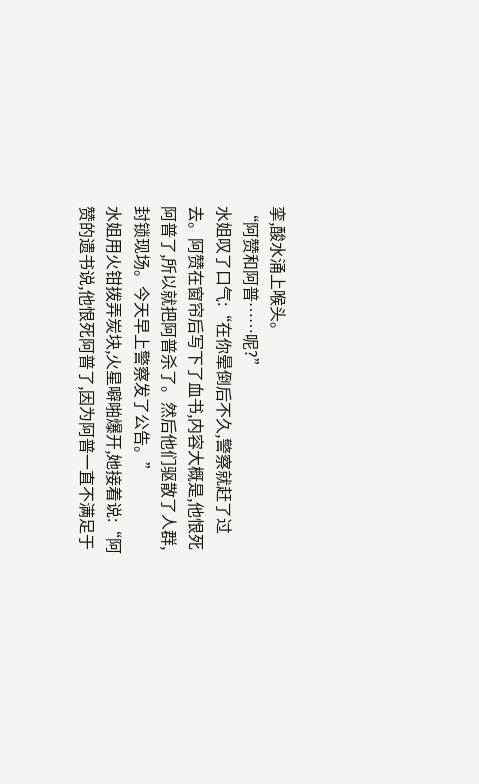挛,酸水涌上喉头。
“阿赞和阿普……呢?”
水姐叹了口气:“在你晕倒后不久,警察就赶了过去。阿赞在窗帘后写下了血书,内容大概是,他恨死阿普了,所以就把阿普杀了。然后他们驱散了人群,封锁现场。今天早上警察发了公告。”
水姐用火钳拨弄炭块,火星噼啪爆开,她接着说:“阿赞的遗书说,他恨死阿普了,因为阿普一直不满足于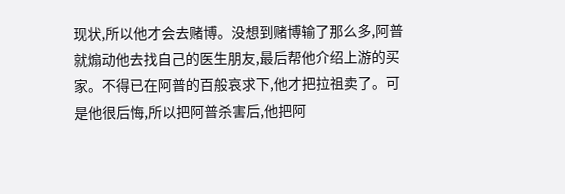现状,所以他才会去赌博。没想到赌博输了那么多,阿普就煽动他去找自己的医生朋友,最后帮他介绍上游的买家。不得已在阿普的百般哀求下,他才把拉祖卖了。可是他很后悔,所以把阿普杀害后,他把阿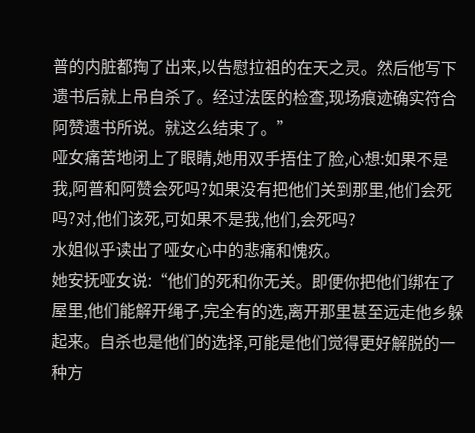普的内脏都掏了出来,以告慰拉祖的在天之灵。然后他写下遗书后就上吊自杀了。经过法医的检查,现场痕迹确实符合阿赞遗书所说。就这么结束了。”
哑女痛苦地闭上了眼睛,她用双手捂住了脸,心想:如果不是我,阿普和阿赞会死吗?如果没有把他们关到那里,他们会死吗?对,他们该死,可如果不是我,他们,会死吗?
水姐似乎读出了哑女心中的悲痛和愧疚。
她安抚哑女说:“他们的死和你无关。即便你把他们绑在了屋里,他们能解开绳子,完全有的选,离开那里甚至远走他乡躲起来。自杀也是他们的选择,可能是他们觉得更好解脱的一种方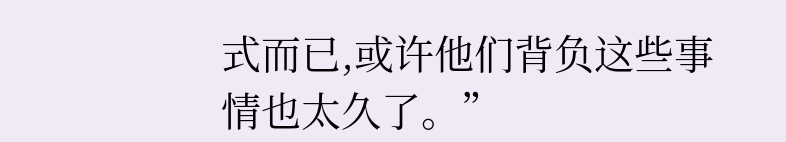式而已,或许他们背负这些事情也太久了。”